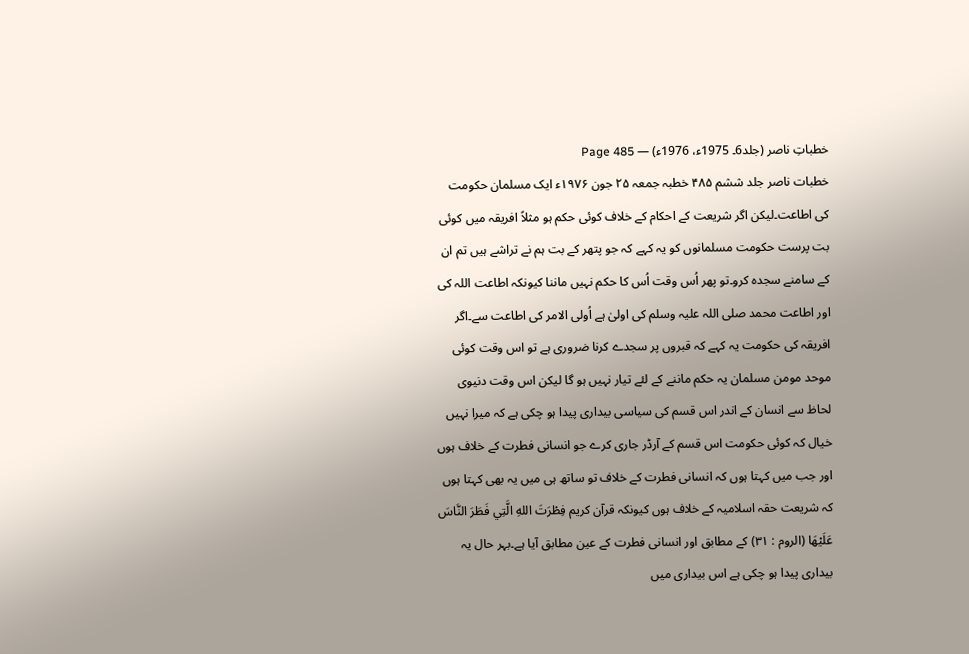خطباتِ ناصر (جلد6۔ 1975ء، 1976ء) — Page 485
خطبات ناصر جلد ششم ۴۸۵ خطبہ جمعہ ۲۵ جون ۱۹۷۶ء ایک مسلمان حکومت کی اطاعت۔لیکن اگر شریعت کے احکام کے خلاف کوئی حکم ہو مثلاً افریقہ میں کوئی بت پرست حکومت مسلمانوں کو یہ کہے کہ جو پتھر کے بت ہم نے تراشے ہیں تم ان کے سامنے سجدہ کرو۔تو پھر اُس وقت اُس کا حکم نہیں ماننا کیونکہ اطاعت اللہ کی اور اطاعت محمد صلی اللہ علیہ وسلم کی اولیٰ ہے اُولی الامر کی اطاعت سے۔اگر افریقہ کی حکومت یہ کہے کہ قبروں پر سجدے کرنا ضروری ہے تو اس وقت کوئی موحد مومن مسلمان یہ حکم ماننے کے لئے تیار نہیں ہو گا لیکن اس وقت دنیوی لحاظ سے انسان کے اندر اس قسم کی سیاسی بیداری پیدا ہو چکی ہے کہ میرا نہیں خیال کہ کوئی حکومت اس قسم کے آرڈر جاری کرے جو انسانی فطرت کے خلاف ہوں اور جب میں کہتا ہوں کہ انسانی فطرت کے خلاف تو ساتھ ہی میں یہ بھی کہتا ہوں کہ شریعت حقہ اسلامیہ کے خلاف ہوں کیونکہ قرآن کریم فِطْرَتَ اللهِ الَّتِي فَطَرَ النَّاسَ عَلَيْهَا (الروم : ۳۱) کے مطابق اور انسانی فطرت کے عین مطابق آیا ہے۔بہر حال یہ بیداری پیدا ہو چکی ہے اس بیداری میں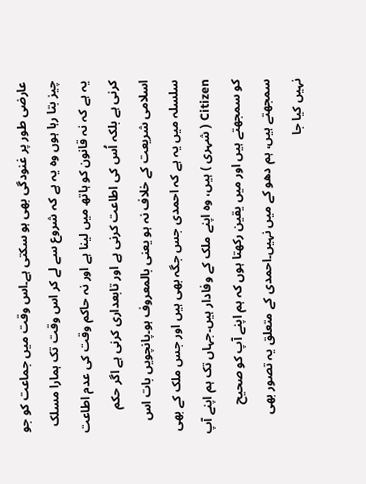عارضی طور پر غنودگی بھی ہو سکتی ہے۔اس وقت میں جماعت کو جو چیز بتا رہا ہوں وہ یہ ہے کہ شروع سے لے کر اس وقت تک ہمارا مسلک یہ ہے کہ نہ قانون کو ہاتھ میں لینا ہے اور نہ حاکم وقت کی عدم اطاعت کرنی ہے بلکہ اُس کی اطاعت کرنی ہے اور تابعداری کرنی ہے اگر حکم اسلامی شریعت کے خلاف نہ ہو یعنی بالمعروف ہو۔پانچویں بات اس سلسلہ میں یہ ہے کہ احمدی جس جگہ بھی ہیں اور جس ملک کے بھی Citizen ( شہری ) ہیں، وہ اپنے ملک کے وفادار ہیں۔جہاں تک ہم اپنے آپ کو سمجھتے ہیں اور میں یقین رکھتا ہوں کہ ہم اپنے آپ کو صحیح سمجھتے ہیں، ہم دھو کے میں نہیں۔احمدی کے متعلق یہ تصور بھی نہیں کیا جا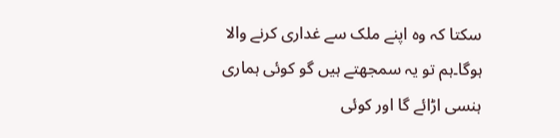سکتا کہ وہ اپنے ملک سے غداری کرنے والا ہوگا۔ہم تو یہ سمجھتے ہیں گو کوئی ہماری ہنسی اڑائے گا اور کوئی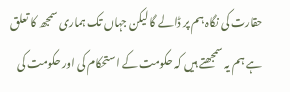حقارت کی نگاہ ہم پر ڈالے گا لیکن جہاں تک ہماری سمجھ کا تعلق ہے ہم یہ سمجھتے ہیں کہ حکومت کے استحکام کی اور حکومت کی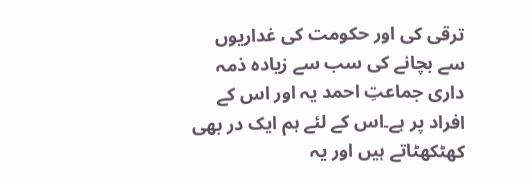ترقی کی اور حکومت کی غداریوں سے بچانے کی سب سے زیادہ ذمہ داری جماعتِ احمد یہ اور اس کے افراد پر ہے۔اس کے لئے ہم ایک در بھی کھٹکھٹاتے ہیں اور یہ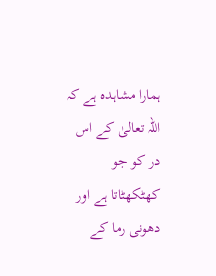ہمارا مشاہدہ ہے کہ اللہ تعالیٰ کے اس در کو جو کھٹکھٹاتا ہے اور دھونی رما کے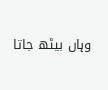وہاں بیٹھ جاتا